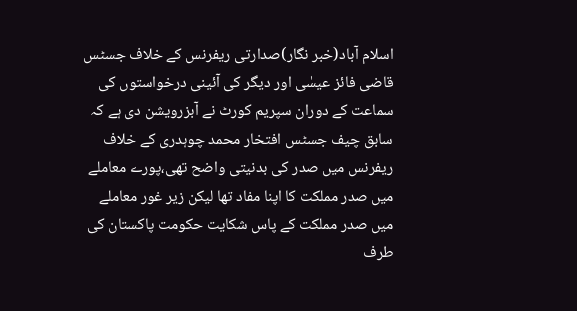اسلام آباد(خبر نگار)صدارتی ریفرنس کے خلاف جسٹس قاضی فائز عیسٰی اور دیگر کی آئینی درخواستوں کی سماعت کے دوران سپریم کورٹ نے آبزرویشن دی ہے کہ سابق چیف جسٹس افتخار محمد چوہدری کے خلاف ریفرنس میں صدر کی بدنیتی واضح تھی،پورے معاملے میں صدر مملکت کا اپنا مفاد تھا لیکن زیر غور معاملے میں صدر مملکت کے پاس شکایت حکومت پاکستان کی طرف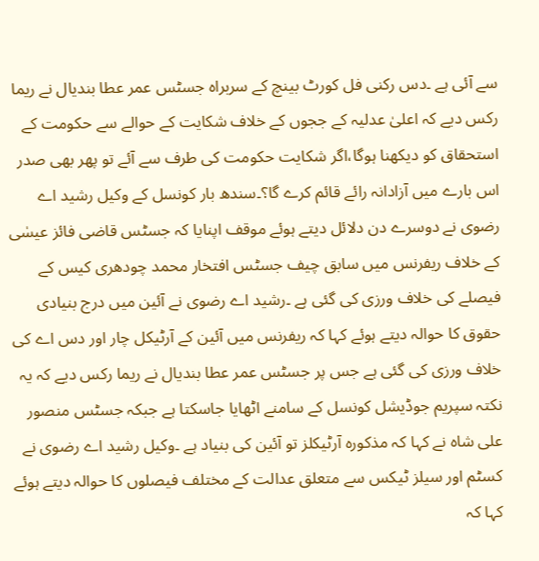سے آئی ہے ۔دس رکنی فل کورٹ بینچ کے سربراہ جسٹس عمر عطا بندیال نے ریما رکس دیے کہ اعلیٰ عدلیہ کے ججوں کے خلاف شکایت کے حوالے سے حکومت کے استحقاق کو دیکھنا ہوگا،اگر شکایت حکومت کی طرف سے آئے تو پھر بھی صدر اس بارے میں آزادانہ رائے قائم کرے گا؟۔سندھ بار کونسل کے وکیل رشید اے رضوی نے دوسرے دن دلائل دیتے ہوئے موقف اپنایا کہ جسٹس قاضی فائز عیسٰی کے خلاف ریفرنس میں سابق چیف جسٹس افتخار محمد چودھری کیس کے فیصلے کی خلاف ورزی کی گئی ہے ۔رشید اے رضوی نے آئین میں درج بنیادی حقوق کا حوالہ دیتے ہوئے کہا کہ ریفرنس میں آئین کے آرٹیکل چار اور دس اے کی خلاف ورزی کی گئی ہے جس پر جسٹس عمر عطا بندیال نے ریما رکس دیے کہ یہ نکتہ سپریم جوڈیشل کونسل کے سامنے اٹھایا جاسکتا ہے جبکہ جسٹس منصور علی شاہ نے کہا کہ مذکورہ آرٹیکلز تو آئین کی بنیاد ہے ۔وکیل رشید اے رضوی نے کسٹم اور سیلز ٹیکس سے متعلق عدالت کے مختلف فیصلوں کا حوالہ دیتے ہوئے کہا کہ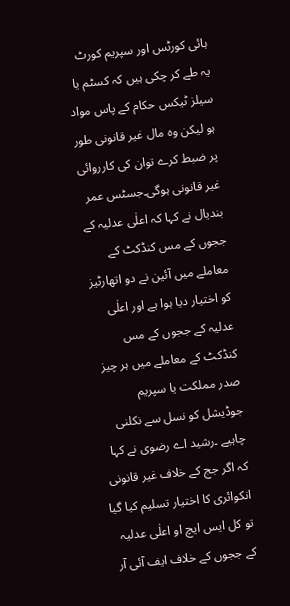ہائی کورٹس اور سپریم کورٹ یہ طے کر چکی ہیں کہ کسٹم یا سیلز ٹیکس حکام کے پاس مواد ہو لیکن وہ مال غیر قانونی طور پر ضبط کرے توان کی کارروائی غیر قانونی ہوگی۔جسٹس عمر بندیال نے کہا کہ اعلٰی عدلیہ کے ججوں کے مس کنڈکٹ کے معاملے میں آئین نے دو اتھارٹیز کو اختیار دیا ہوا ہے اور اعلٰی عدلیہ کے ججوں کے مس کنڈکٹ کے معاملے میں ہر چیز صدر مملکت یا سپریم جوڈیشل کو نسل سے نکلنی چاہیے ۔رشید اے رضوی نے کہا کہ اگر جج کے خلاف غیر قانونی انکوائری کا اختیار تسلیم کیا گیا تو کل ایس ایچ او اعلٰی عدلیہ کے ججوں کے خلاف ایف آئی آر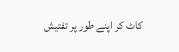کاٹ کر اپنے طور پر تفتیش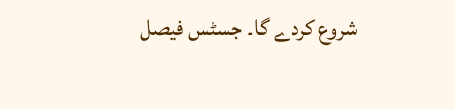شروع کردے گا۔ جسٹس فیصل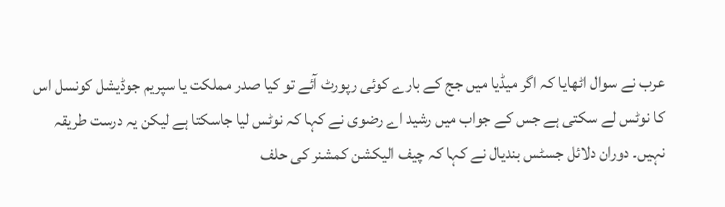عرب نے سوال اٹھایا کہ اگر میڈیا میں جج کے بارے کوئی رپورٹ آئے تو کیا صدر مملکت یا سپریم جوڈیشل کونسل اس کا نوٹس لے سکتی ہے جس کے جواب میں رشید اے رضوی نے کہا کہ نوٹس لیا جاسکتا ہے لیکن یہ درست طریقہ نہیں۔ دوران دلائل جسٹس بندیال نے کہا کہ چیف الیکشن کمشنر کی حلف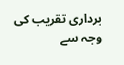برداری تقریب کی وجہ سے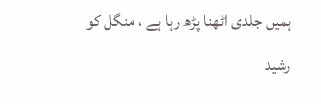ہمیں جلدی اٹھنا پڑھ رہا ہے ، منگل کو رشید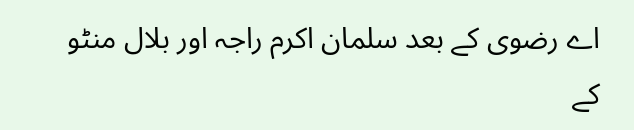اے رضوی کے بعد سلمان اکرم راجہ اور بلال منٹو کے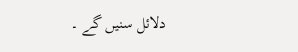دلائل سنیں گے ۔